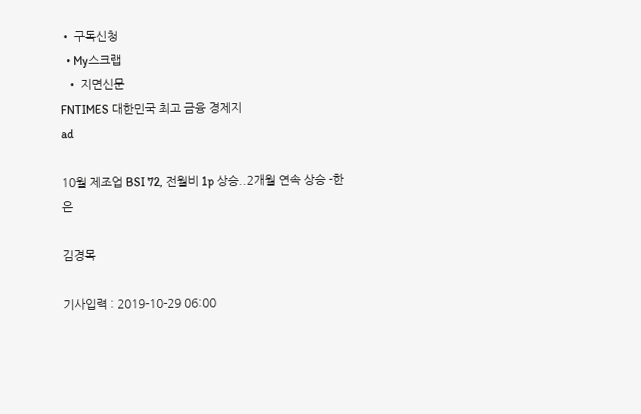• 구독신청
  • My스크랩
  • 지면신문
FNTIMES 대한민국 최고 금융 경제지
ad

10월 제조업 BSI 72, 전월비 1p 상승..2개월 연속 상승 -한은

김경목

기사입력 : 2019-10-29 06:00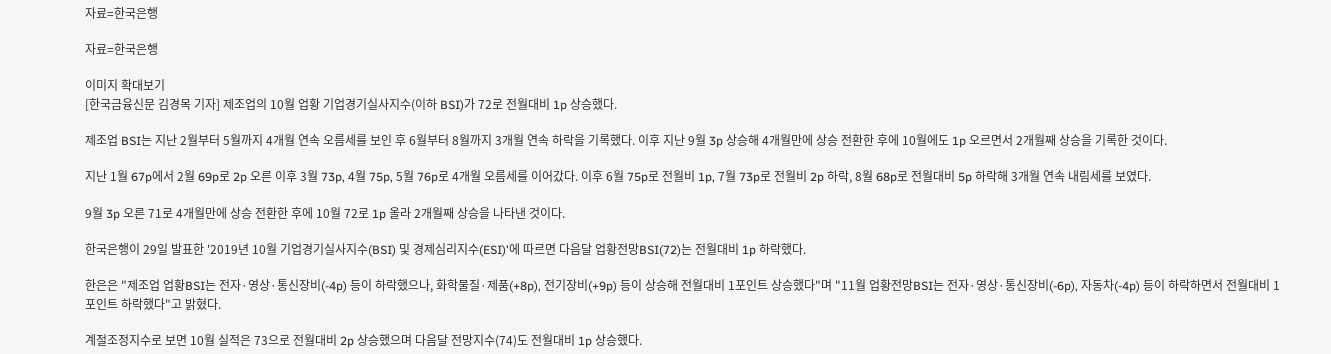자료=한국은행

자료=한국은행

이미지 확대보기
[한국금융신문 김경목 기자] 제조업의 10월 업황 기업경기실사지수(이하 BSI)가 72로 전월대비 1p 상승했다.

제조업 BSI는 지난 2월부터 5월까지 4개월 연속 오름세를 보인 후 6월부터 8월까지 3개월 연속 하락을 기록했다. 이후 지난 9월 3p 상승해 4개월만에 상승 전환한 후에 10월에도 1p 오르면서 2개월째 상승을 기록한 것이다.

지난 1월 67p에서 2월 69p로 2p 오른 이후 3월 73p, 4월 75p, 5월 76p로 4개월 오름세를 이어갔다. 이후 6월 75p로 전월비 1p, 7월 73p로 전월비 2p 하락, 8월 68p로 전월대비 5p 하락해 3개월 연속 내림세를 보였다.

9월 3p 오른 71로 4개월만에 상승 전환한 후에 10월 72로 1p 올라 2개월째 상승을 나타낸 것이다.

한국은행이 29일 발표한 '2019년 10월 기업경기실사지수(BSI) 및 경제심리지수(ESI)'에 따르면 다음달 업황전망BSI(72)는 전월대비 1p 하락했다.

한은은 "제조업 업황BSI는 전자·영상·통신장비(-4p) 등이 하락했으나, 화학물질·제품(+8p), 전기장비(+9p) 등이 상승해 전월대비 1포인트 상승했다"며 "11월 업황전망BSI는 전자·영상·통신장비(-6p), 자동차(-4p) 등이 하락하면서 전월대비 1포인트 하락했다"고 밝혔다.

계절조정지수로 보면 10월 실적은 73으로 전월대비 2p 상승했으며 다음달 전망지수(74)도 전월대비 1p 상승했다.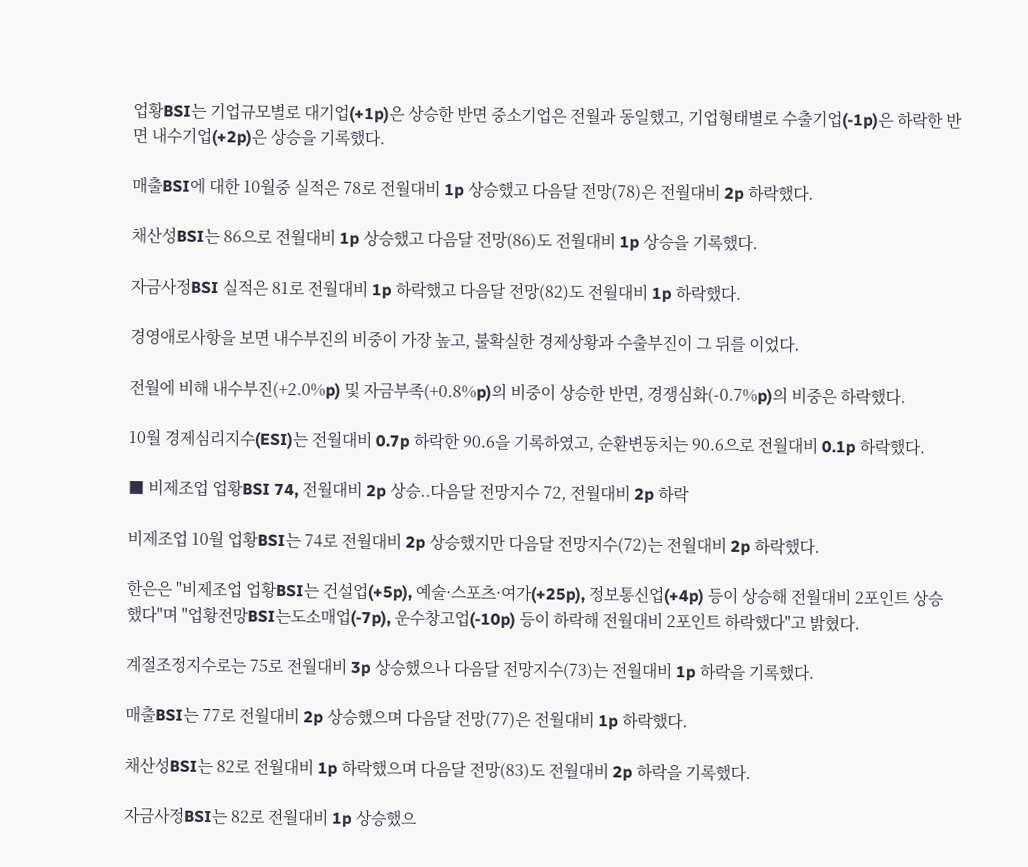업황BSI는 기업규모별로 대기업(+1p)은 상승한 반면 중소기업은 전월과 동일했고, 기업형태별로 수출기업(-1p)은 하락한 반면 내수기업(+2p)은 상승을 기록했다.

매출BSI에 대한 10월중 실적은 78로 전월대비 1p 상승했고 다음달 전망(78)은 전월대비 2p 하락했다.

채산성BSI는 86으로 전월대비 1p 상승했고 다음달 전망(86)도 전월대비 1p 상승을 기록했다.

자금사정BSI 실적은 81로 전월대비 1p 하락했고 다음달 전망(82)도 전월대비 1p 하락했다.

경영애로사항을 보면 내수부진의 비중이 가장 높고, 불확실한 경제상황과 수출부진이 그 뒤를 이었다.

전월에 비해 내수부진(+2.0%p) 및 자금부족(+0.8%p)의 비중이 상승한 반면, 경쟁심화(-0.7%p)의 비중은 하락했다.

10월 경제심리지수(ESI)는 전월대비 0.7p 하락한 90.6을 기록하였고, 순환변동치는 90.6으로 전월대비 0.1p 하락했다.

■ 비제조업 업황BSI 74, 전월대비 2p 상승..다음달 전망지수 72, 전월대비 2p 하락

비제조업 10월 업황BSI는 74로 전월대비 2p 상승했지만 다음달 전망지수(72)는 전월대비 2p 하락했다.

한은은 "비제조업 업황BSI는 건설업(+5p), 예술·스포츠·여가(+25p), 정보통신업(+4p) 등이 상승해 전월대비 2포인트 상승했다"며 "업황전망BSI는도소매업(-7p), 운수창고업(-10p) 등이 하락해 전월대비 2포인트 하락했다"고 밝혔다.

계절조정지수로는 75로 전월대비 3p 상승했으나 다음달 전망지수(73)는 전월대비 1p 하락을 기록했다.

매출BSI는 77로 전월대비 2p 상승했으며 다음달 전망(77)은 전월대비 1p 하락했다.

채산성BSI는 82로 전월대비 1p 하락했으며 다음달 전망(83)도 전월대비 2p 하락을 기록했다.

자금사정BSI는 82로 전월대비 1p 상승했으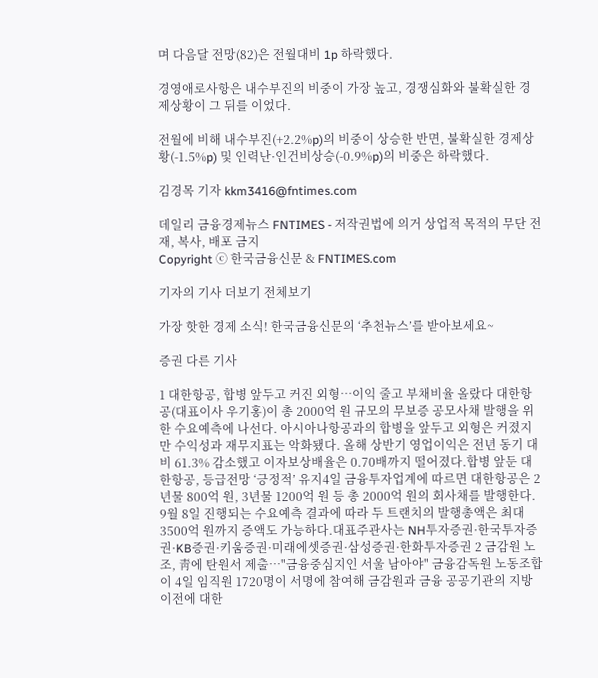며 다음달 전망(82)은 전월대비 1p 하락했다.

경영애로사항은 내수부진의 비중이 가장 높고, 경쟁심화와 불확실한 경제상황이 그 뒤를 이었다.

전월에 비해 내수부진(+2.2%p)의 비중이 상승한 반면, 불확실한 경제상황(-1.5%p) 및 인력난·인건비상승(-0.9%p)의 비중은 하락했다.

김경목 기자 kkm3416@fntimes.com

데일리 금융경제뉴스 FNTIMES - 저작권법에 의거 상업적 목적의 무단 전재, 복사, 배포 금지
Copyright ⓒ 한국금융신문 & FNTIMES.com

기자의 기사 더보기 전체보기

가장 핫한 경제 소식! 한국금융신문의 ‘추천뉴스’를 받아보세요~

증권 다른 기사

1 대한항공, 합병 앞두고 커진 외형…이익 줄고 부채비율 올랐다 대한항공(대표이사 우기홍)이 총 2000억 원 규모의 무보증 공모사채 발행을 위한 수요예측에 나선다. 아시아나항공과의 합병을 앞두고 외형은 커졌지만 수익성과 재무지표는 악화됐다. 올해 상반기 영업이익은 전년 동기 대비 61.3% 감소했고 이자보상배율은 0.70배까지 떨어졌다.합병 앞둔 대한항공, 등급전망 ‘긍정적’ 유지4일 금융투자업계에 따르면 대한항공은 2년물 800억 원, 3년물 1200억 원 등 총 2000억 원의 회사채를 발행한다. 9월 8일 진행되는 수요예측 결과에 따라 두 트랜치의 발행총액은 최대 3500억 원까지 증액도 가능하다.대표주관사는 NH투자증권·한국투자증권·KB증권·키움증권·미래에셋증권·삼성증권·한화투자증권 2 금감원 노조, 靑에 탄원서 제출…"금융중심지인 서울 남아야" 금융감독원 노동조합이 4일 임직원 1720명이 서명에 참여해 금감원과 금융 공공기관의 지방 이전에 대한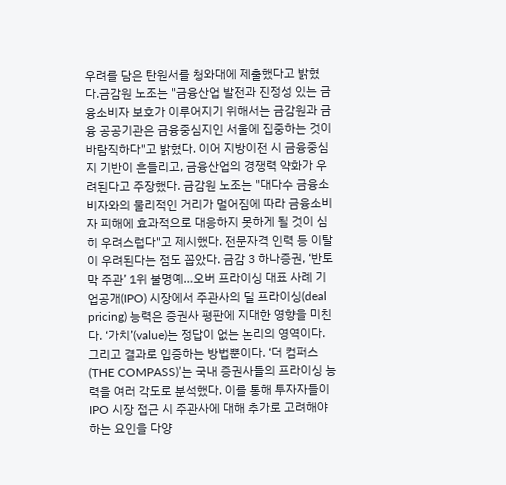우려를 담은 탄원서를 청와대에 제출했다고 밝혔다.금감원 노조는 "금융산업 발전과 진정성 있는 금융소비자 보호가 이루어지기 위해서는 금감원과 금융 공공기관은 금융중심지인 서울에 집중하는 것이 바람직하다"고 밝혔다. 이어 지방이전 시 금융중심지 기반이 흔들리고, 금융산업의 경쟁력 약화가 우려된다고 주장했다. 금감원 노조는 "대다수 금융소비자와의 물리적인 거리가 멀어짐에 따라 금융소비자 피해에 효과적으로 대응하지 못하게 될 것이 심히 우려스럽다"고 제시했다. 전문자격 인력 등 이탈이 우려된다는 점도 꼽았다. 금감 3 하나증권, ‘반토막 주관’ 1위 불명예…오버 프라이싱 대표 사례 기업공개(IPO) 시장에서 주관사의 딜 프라이싱(deal pricing) 능력은 증권사 평판에 지대한 영향을 미친다. ‘가치’(value)는 정답이 없는 논리의 영역이다. 그리고 결과로 입증하는 방법뿐이다. ‘더 컴퍼스(THE COMPASS)’는 국내 증권사들의 프라이싱 능력을 여러 각도로 분석했다. 이를 통해 투자자들이 IPO 시장 접근 시 주관사에 대해 추가로 고려해야 하는 요인을 다양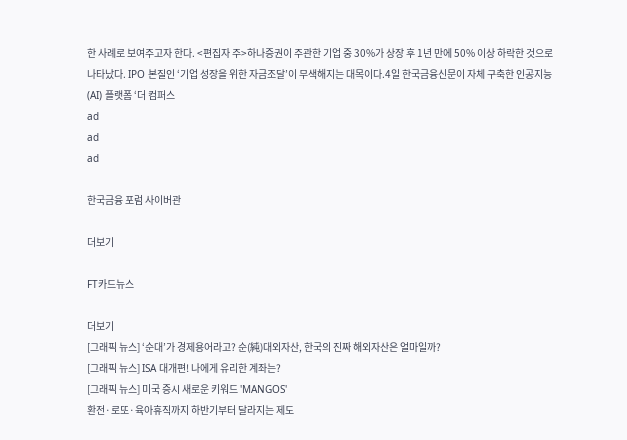한 사례로 보여주고자 한다. <편집자 주>하나증권이 주관한 기업 중 30%가 상장 후 1년 만에 50% 이상 하락한 것으로 나타났다. IPO 본질인 ‘기업 성장을 위한 자금조달’이 무색해지는 대목이다.4일 한국금융신문이 자체 구축한 인공지능(AI) 플랫폼 ‘더 컴퍼스
ad
ad
ad

한국금융 포럼 사이버관

더보기

FT카드뉴스

더보기
[그래픽 뉴스] ‘순대’가 경제용어라고? 순(純)대외자산, 한국의 진짜 해외자산은 얼마일까?
[그래픽 뉴스] ISA 대개편! 나에게 유리한 계좌는?
[그래픽 뉴스] 미국 증시 새로운 키워드 'MANGOS'
환전·로또·육아휴직까지 하반기부터 달라지는 제도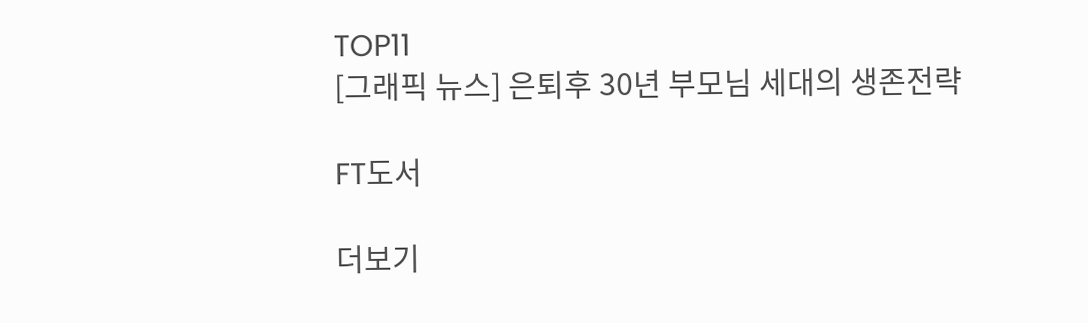TOP11
[그래픽 뉴스] 은퇴후 30년 부모님 세대의 생존전략

FT도서

더보기